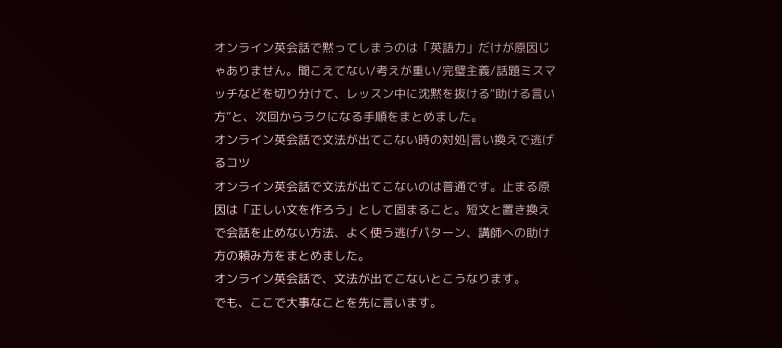オンライン英会話で黙ってしまうのは「英語力」だけが原因じゃありません。聞こえてない/考えが重い/完璧主義/話題ミスマッチなどを切り分けて、レッスン中に沈黙を抜ける“助ける言い方”と、次回からラクになる手順をまとめました。
オンライン英会話で文法が出てこない時の対処|言い換えで逃げるコツ
オンライン英会話で文法が出てこないのは普通です。止まる原因は「正しい文を作ろう」として固まること。短文と置き換えで会話を止めない方法、よく使う逃げパターン、講師への助け方の頼み方をまとめました。
オンライン英会話で、文法が出てこないとこうなります。
でも、ここで大事なことを先に言います。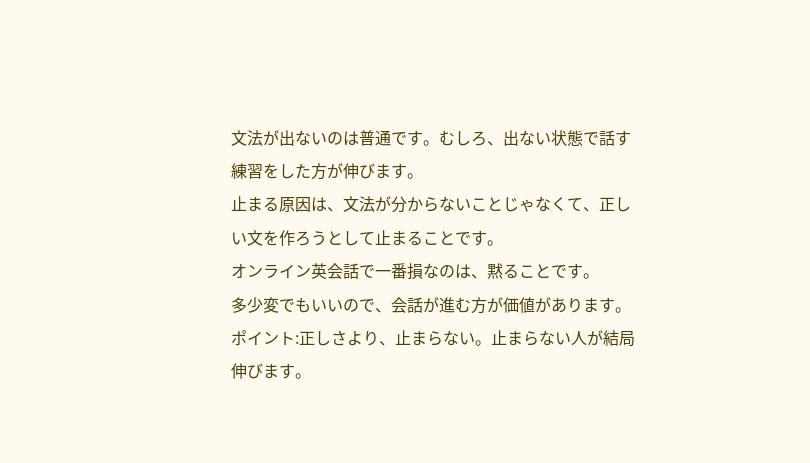文法が出ないのは普通です。むしろ、出ない状態で話す練習をした方が伸びます。
止まる原因は、文法が分からないことじゃなくて、正しい文を作ろうとして止まることです。
オンライン英会話で一番損なのは、黙ることです。
多少変でもいいので、会話が進む方が価値があります。
ポイント:正しさより、止まらない。止まらない人が結局伸びます。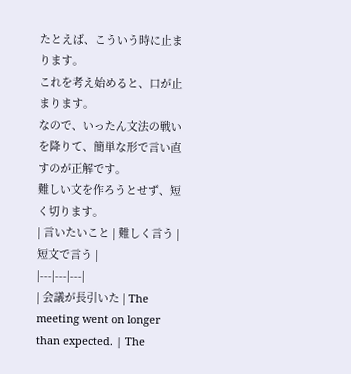たとえば、こういう時に止まります。
これを考え始めると、口が止まります。
なので、いったん文法の戦いを降りて、簡単な形で言い直すのが正解です。
難しい文を作ろうとせず、短く切ります。
| 言いたいこと | 難しく言う | 短文で言う |
|---|---|---|
| 会議が長引いた | The meeting went on longer than expected. | The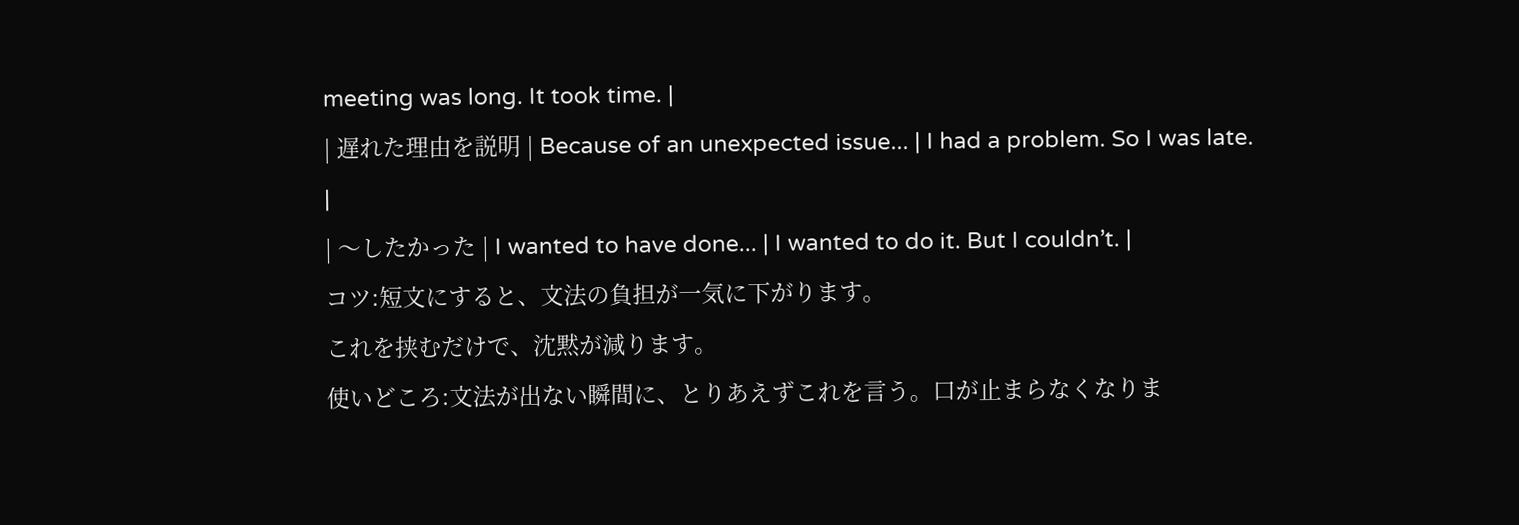meeting was long. It took time. |
| 遅れた理由を説明 | Because of an unexpected issue... | I had a problem. So I was late. |
| 〜したかった | I wanted to have done... | I wanted to do it. But I couldn’t. |
コツ:短文にすると、文法の負担が一気に下がります。
これを挟むだけで、沈黙が減ります。
使いどころ:文法が出ない瞬間に、とりあえずこれを言う。口が止まらなくなりま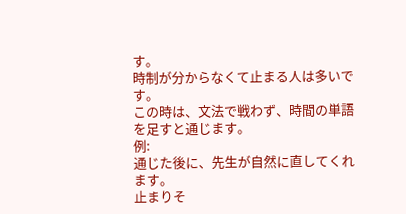す。
時制が分からなくて止まる人は多いです。
この時は、文法で戦わず、時間の単語を足すと通じます。
例:
通じた後に、先生が自然に直してくれます。
止まりそ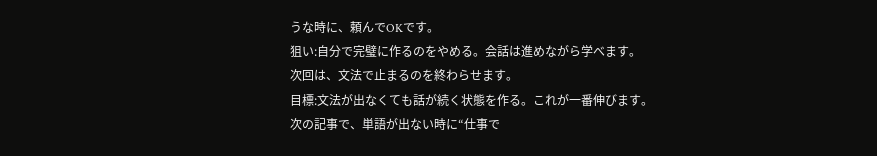うな時に、頼んでOKです。
狙い:自分で完璧に作るのをやめる。会話は進めながら学べます。
次回は、文法で止まるのを終わらせます。
目標:文法が出なくても話が続く状態を作る。これが一番伸びます。
次の記事で、単語が出ない時に“仕事で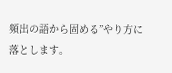頻出の語から固める”やり方に落とします。